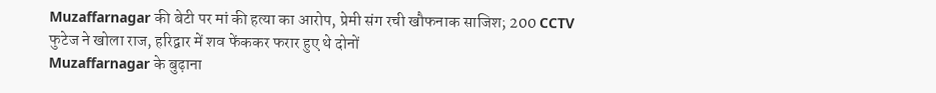Muzaffarnagar की बेटी पर मां की हत्या का आरोप, प्रेमी संग रची खौफनाक साजिश; 200 CCTV फुटेज ने खोला राज, हरिद्वार में शव फेंककर फरार हुए थे दोनों
Muzaffarnagar के बुढ़ाना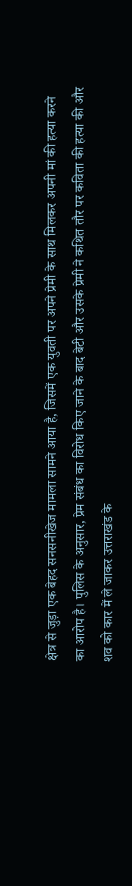क्षेत्र से जुड़ा एक बेहद सनसनीखेज मामला सामने आया है, जिसमें एक युवती पर अपने प्रेमी के साथ मिलकर अपनी मां की हत्या करने का आरोप है। पुलिस के अनुसार, प्रेम संबंध का विरोध किए जाने के बाद बेटी और उसके प्रेमी ने कथित तौर पर कविता की हत्या की और शव को कार में ले जाकर उत्तराखंड के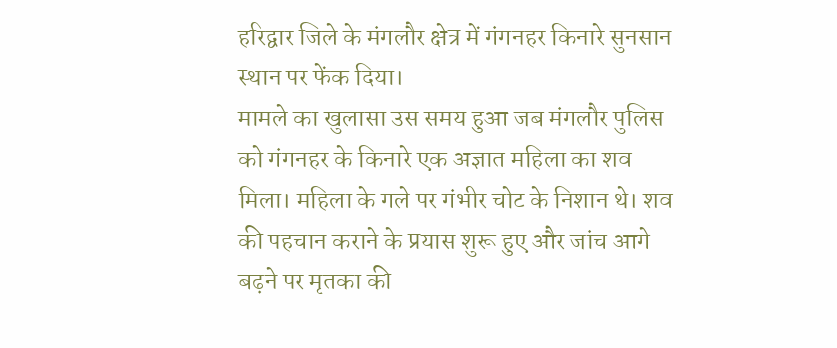हरिद्वार जिले के मंगलौर क्षेत्र में गंगनहर किनारे सुनसान स्थान पर फेंक दिया।
मामले का खुलासा उस समय हुआ जब मंगलौर पुलिस को गंगनहर के किनारे एक अज्ञात महिला का शव मिला। महिला के गले पर गंभीर चोट के निशान थे। शव की पहचान कराने के प्रयास शुरू हुए और जांच आगे बढ़ने पर मृतका की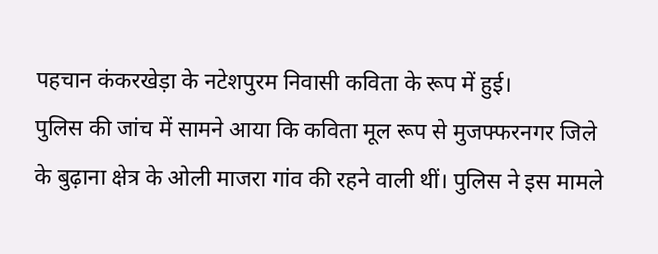पहचान कंकरखेड़ा के नटेशपुरम निवासी कविता के रूप में हुई।
पुलिस की जांच में सामने आया कि कविता मूल रूप से मुजफ्फरनगर जिले के बुढ़ाना क्षेत्र के ओली माजरा गांव की रहने वाली थीं। पुलिस ने इस मामले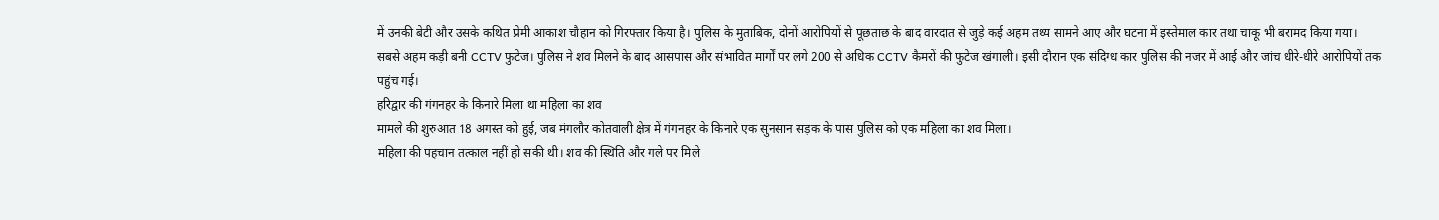में उनकी बेटी और उसके कथित प्रेमी आकाश चौहान को गिरफ्तार किया है। पुलिस के मुताबिक, दोनों आरोपियों से पूछताछ के बाद वारदात से जुड़े कई अहम तथ्य सामने आए और घटना में इस्तेमाल कार तथा चाकू भी बरामद किया गया।
सबसे अहम कड़ी बनी CCTV फुटेज। पुलिस ने शव मिलने के बाद आसपास और संभावित मार्गों पर लगे 200 से अधिक CCTV कैमरों की फुटेज खंगाली। इसी दौरान एक संदिग्ध कार पुलिस की नजर में आई और जांच धीरे-धीरे आरोपियों तक पहुंच गई।
हरिद्वार की गंगनहर के किनारे मिला था महिला का शव
मामले की शुरुआत 18 अगस्त को हुई, जब मंगलौर कोतवाली क्षेत्र में गंगनहर के किनारे एक सुनसान सड़क के पास पुलिस को एक महिला का शव मिला।
महिला की पहचान तत्काल नहीं हो सकी थी। शव की स्थिति और गले पर मिले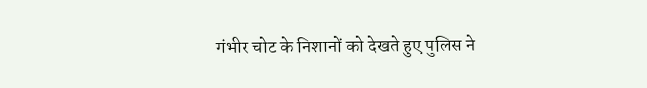गंभीर चोट के निशानों को देखते हुए पुलिस ने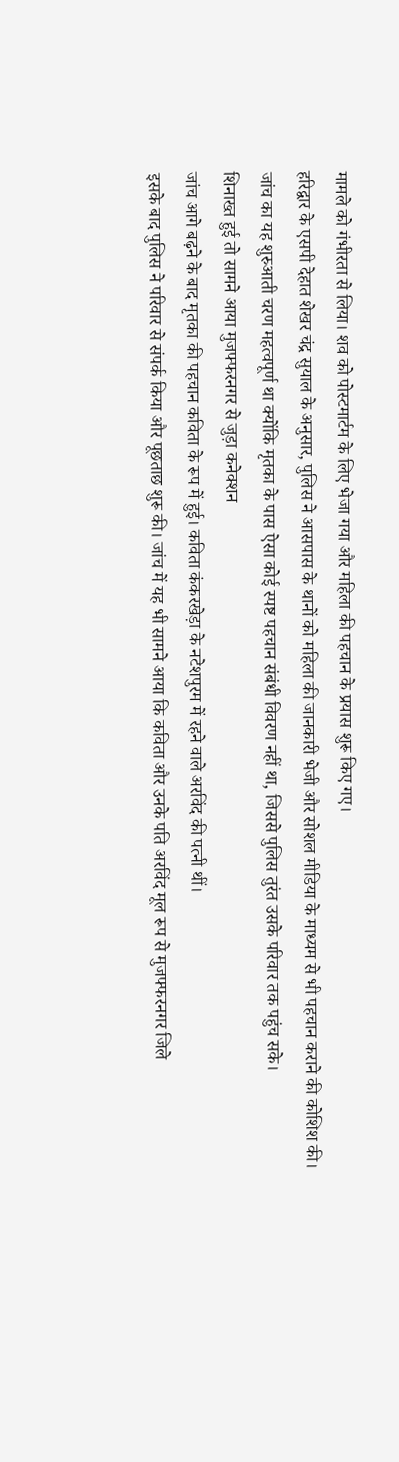मामले को गंभीरता से लिया। शव को पोस्टमार्टम के लिए भेजा गया और महिला की पहचान के प्रयास शुरू किए गए।
हरिद्वार के एसपी देहात शेखर चंद्र सुयाल के अनुसार, पुलिस ने आसपास के थानों को महिला की जानकारी भेजी और सोशल मीडिया के माध्यम से भी पहचान कराने की कोशिश की।
जांच का यह शुरुआती चरण महत्वपूर्ण था क्योंकि मृतका के पास ऐसा कोई स्पष्ट पहचान संबंधी विवरण नहीं था, जिससे पुलिस तुरंत उसके परिवार तक पहुंच सके।
शिनाख्त हुई तो सामने आया मुजफ्फरनगर से जुड़ा कनेक्शन
जांच आगे बढ़ने के बाद मृतका की पहचान कविता के रूप में हुई। कविता कंकरखेड़ा के नटेशपुरम में रहने वाले अरविंद की पत्नी थीं।
इसके बाद पुलिस ने परिवार से संपर्क किया और पूछताछ शुरू की। जांच में यह भी सामने आया कि कविता और उनके पति अरविंद मूल रूप से मुजफ्फरनगर जिले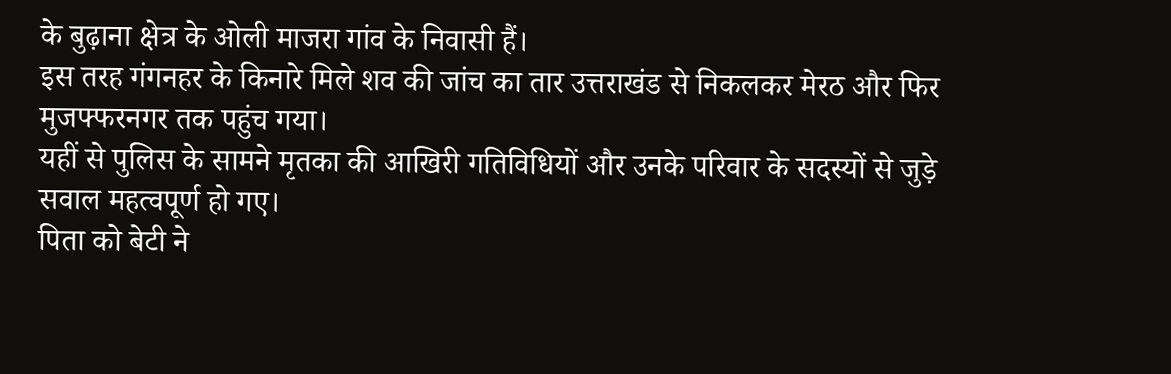के बुढ़ाना क्षेत्र के ओली माजरा गांव के निवासी हैं।
इस तरह गंगनहर के किनारे मिले शव की जांच का तार उत्तराखंड से निकलकर मेरठ और फिर मुजफ्फरनगर तक पहुंच गया।
यहीं से पुलिस के सामने मृतका की आखिरी गतिविधियों और उनके परिवार के सदस्यों से जुड़े सवाल महत्वपूर्ण हो गए।
पिता को बेटी ने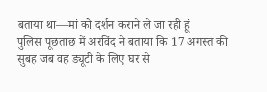बताया था—मां को दर्शन कराने ले जा रही हूं
पुलिस पूछताछ में अरविंद ने बताया कि 17 अगस्त की सुबह जब वह ड्यूटी के लिए घर से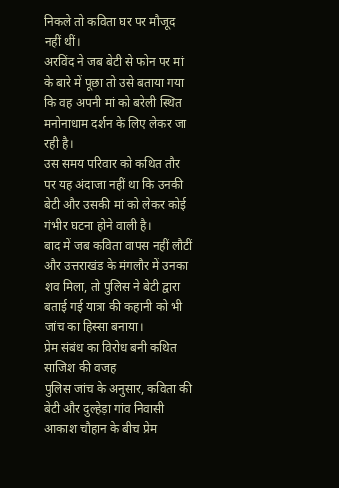निकले तो कविता घर पर मौजूद नहीं थीं।
अरविंद ने जब बेटी से फोन पर मां के बारे में पूछा तो उसे बताया गया कि वह अपनी मां को बरेली स्थित मनोनाधाम दर्शन के लिए लेकर जा रही है।
उस समय परिवार को कथित तौर पर यह अंदाजा नहीं था कि उनकी बेटी और उसकी मां को लेकर कोई गंभीर घटना होने वाली है।
बाद में जब कविता वापस नहीं लौटीं और उत्तराखंड के मंगलौर में उनका शव मिला, तो पुलिस ने बेटी द्वारा बताई गई यात्रा की कहानी को भी जांच का हिस्सा बनाया।
प्रेम संबंध का विरोध बनी कथित साजिश की वजह
पुलिस जांच के अनुसार, कविता की बेटी और दुल्हेड़ा गांव निवासी आकाश चौहान के बीच प्रेम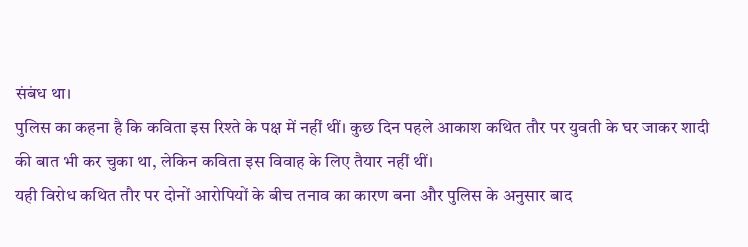संबंध था।
पुलिस का कहना है कि कविता इस रिश्ते के पक्ष में नहीं थीं। कुछ दिन पहले आकाश कथित तौर पर युवती के घर जाकर शादी की बात भी कर चुका था, लेकिन कविता इस विवाह के लिए तैयार नहीं थीं।
यही विरोध कथित तौर पर दोनों आरोपियों के बीच तनाव का कारण बना और पुलिस के अनुसार बाद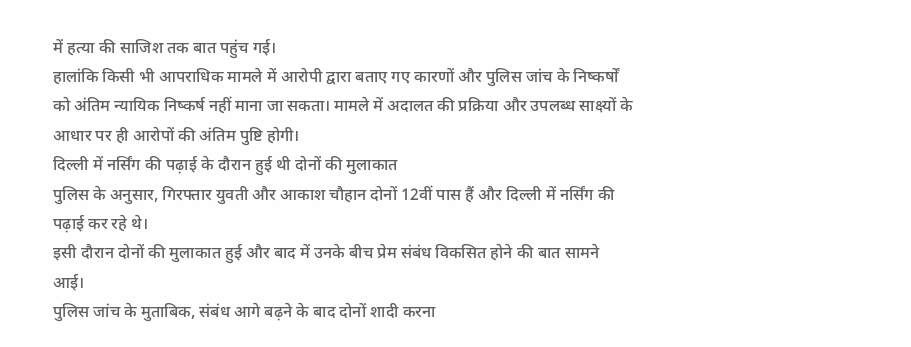में हत्या की साजिश तक बात पहुंच गई।
हालांकि किसी भी आपराधिक मामले में आरोपी द्वारा बताए गए कारणों और पुलिस जांच के निष्कर्षों को अंतिम न्यायिक निष्कर्ष नहीं माना जा सकता। मामले में अदालत की प्रक्रिया और उपलब्ध साक्ष्यों के आधार पर ही आरोपों की अंतिम पुष्टि होगी।
दिल्ली में नर्सिंग की पढ़ाई के दौरान हुई थी दोनों की मुलाकात
पुलिस के अनुसार, गिरफ्तार युवती और आकाश चौहान दोनों 12वीं पास हैं और दिल्ली में नर्सिंग की पढ़ाई कर रहे थे।
इसी दौरान दोनों की मुलाकात हुई और बाद में उनके बीच प्रेम संबंध विकसित होने की बात सामने आई।
पुलिस जांच के मुताबिक, संबंध आगे बढ़ने के बाद दोनों शादी करना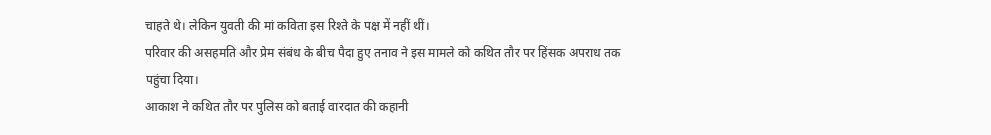चाहते थे। लेकिन युवती की मां कविता इस रिश्ते के पक्ष में नहीं थीं।
परिवार की असहमति और प्रेम संबंध के बीच पैदा हुए तनाव ने इस मामले को कथित तौर पर हिंसक अपराध तक पहुंचा दिया।
आकाश ने कथित तौर पर पुलिस को बताई वारदात की कहानी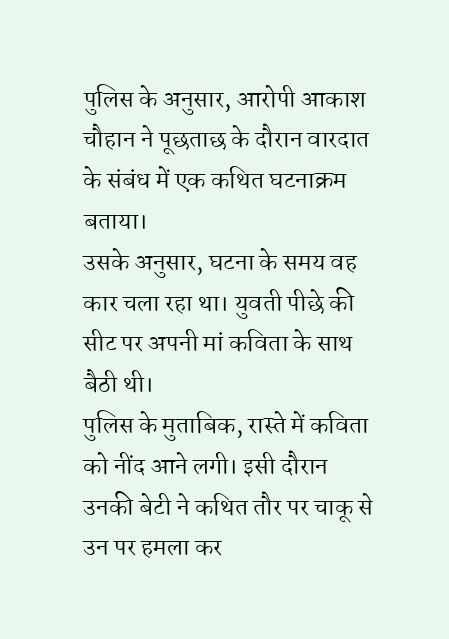पुलिस के अनुसार, आरोपी आकाश चौहान ने पूछताछ के दौरान वारदात के संबंध में एक कथित घटनाक्रम बताया।
उसके अनुसार, घटना के समय वह कार चला रहा था। युवती पीछे की सीट पर अपनी मां कविता के साथ बैठी थी।
पुलिस के मुताबिक, रास्ते में कविता को नींद आने लगी। इसी दौरान उनकी बेटी ने कथित तौर पर चाकू से उन पर हमला कर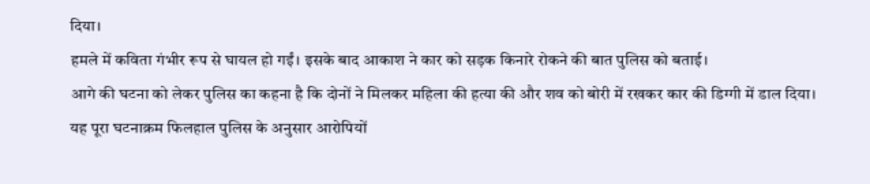दिया।
हमले में कविता गंभीर रूप से घायल हो गईं। इसके बाद आकाश ने कार को सड़क किनारे रोकने की बात पुलिस को बताई।
आगे की घटना को लेकर पुलिस का कहना है कि दोनों ने मिलकर महिला की हत्या की और शव को बोरी में रखकर कार की डिग्गी में डाल दिया।
यह पूरा घटनाक्रम फिलहाल पुलिस के अनुसार आरोपियों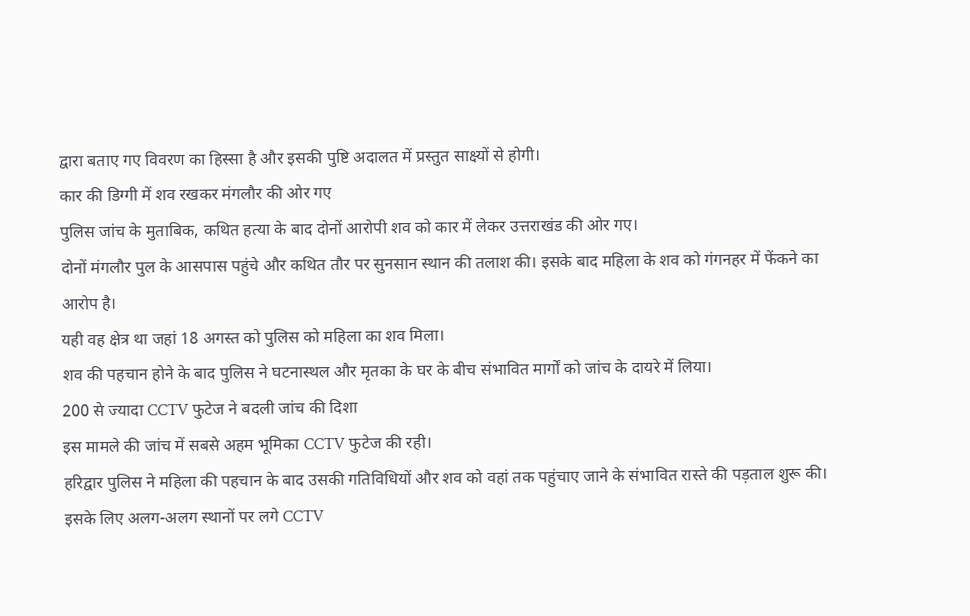द्वारा बताए गए विवरण का हिस्सा है और इसकी पुष्टि अदालत में प्रस्तुत साक्ष्यों से होगी।
कार की डिग्गी में शव रखकर मंगलौर की ओर गए
पुलिस जांच के मुताबिक, कथित हत्या के बाद दोनों आरोपी शव को कार में लेकर उत्तराखंड की ओर गए।
दोनों मंगलौर पुल के आसपास पहुंचे और कथित तौर पर सुनसान स्थान की तलाश की। इसके बाद महिला के शव को गंगनहर में फेंकने का आरोप है।
यही वह क्षेत्र था जहां 18 अगस्त को पुलिस को महिला का शव मिला।
शव की पहचान होने के बाद पुलिस ने घटनास्थल और मृतका के घर के बीच संभावित मार्गों को जांच के दायरे में लिया।
200 से ज्यादा CCTV फुटेज ने बदली जांच की दिशा
इस मामले की जांच में सबसे अहम भूमिका CCTV फुटेज की रही।
हरिद्वार पुलिस ने महिला की पहचान के बाद उसकी गतिविधियों और शव को वहां तक पहुंचाए जाने के संभावित रास्ते की पड़ताल शुरू की। इसके लिए अलग-अलग स्थानों पर लगे CCTV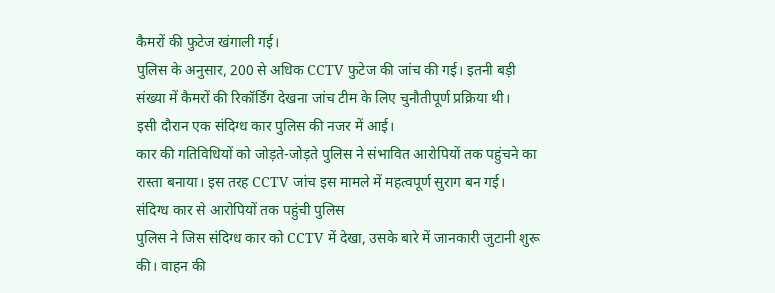कैमरों की फुटेज खंगाली गई।
पुलिस के अनुसार, 200 से अधिक CCTV फुटेज की जांच की गई। इतनी बड़ी संख्या में कैमरों की रिकॉर्डिंग देखना जांच टीम के लिए चुनौतीपूर्ण प्रक्रिया थी।
इसी दौरान एक संदिग्ध कार पुलिस की नजर में आई।
कार की गतिविधियों को जोड़ते-जोड़ते पुलिस ने संभावित आरोपियों तक पहुंचने का रास्ता बनाया। इस तरह CCTV जांच इस मामले में महत्वपूर्ण सुराग बन गई।
संदिग्ध कार से आरोपियों तक पहुंची पुलिस
पुलिस ने जिस संदिग्ध कार को CCTV में देखा, उसके बारे में जानकारी जुटानी शुरू की। वाहन की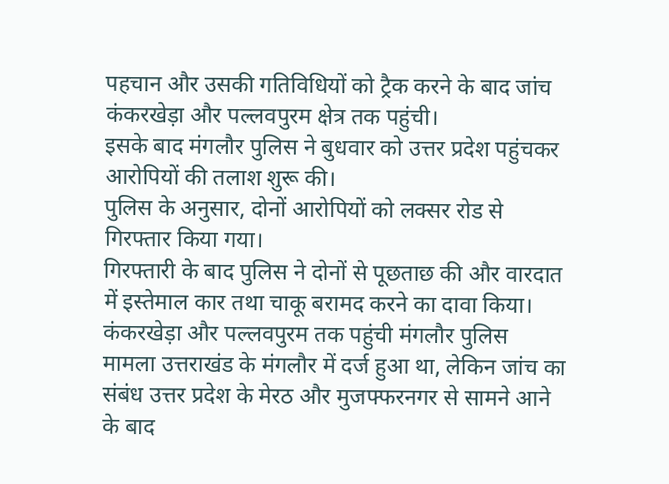पहचान और उसकी गतिविधियों को ट्रैक करने के बाद जांच कंकरखेड़ा और पल्लवपुरम क्षेत्र तक पहुंची।
इसके बाद मंगलौर पुलिस ने बुधवार को उत्तर प्रदेश पहुंचकर आरोपियों की तलाश शुरू की।
पुलिस के अनुसार, दोनों आरोपियों को लक्सर रोड से गिरफ्तार किया गया।
गिरफ्तारी के बाद पुलिस ने दोनों से पूछताछ की और वारदात में इस्तेमाल कार तथा चाकू बरामद करने का दावा किया।
कंकरखेड़ा और पल्लवपुरम तक पहुंची मंगलौर पुलिस
मामला उत्तराखंड के मंगलौर में दर्ज हुआ था, लेकिन जांच का संबंध उत्तर प्रदेश के मेरठ और मुजफ्फरनगर से सामने आने के बाद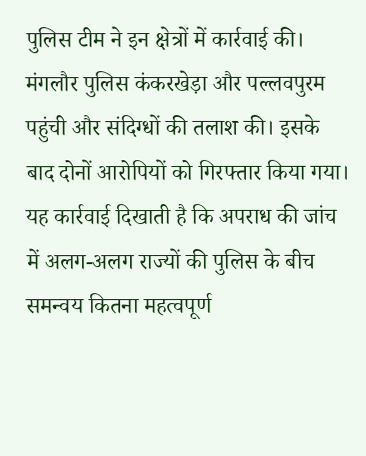पुलिस टीम ने इन क्षेत्रों में कार्रवाई की।
मंगलौर पुलिस कंकरखेड़ा और पल्लवपुरम पहुंची और संदिग्धों की तलाश की। इसके बाद दोनों आरोपियों को गिरफ्तार किया गया।
यह कार्रवाई दिखाती है कि अपराध की जांच में अलग-अलग राज्यों की पुलिस के बीच समन्वय कितना महत्वपूर्ण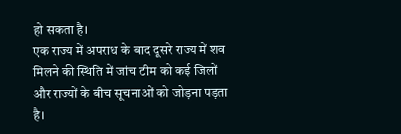हो सकता है।
एक राज्य में अपराध के बाद दूसरे राज्य में शव मिलने की स्थिति में जांच टीम को कई जिलों और राज्यों के बीच सूचनाओं को जोड़ना पड़ता है।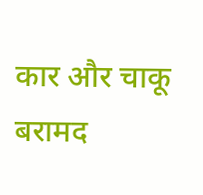कार और चाकू बरामद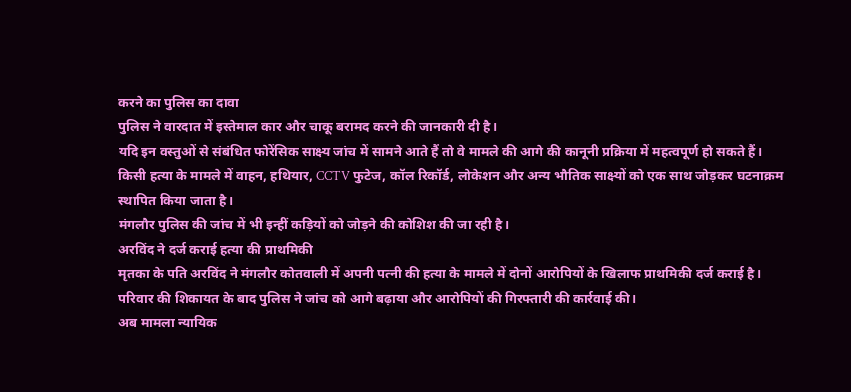करने का पुलिस का दावा
पुलिस ने वारदात में इस्तेमाल कार और चाकू बरामद करने की जानकारी दी है।
यदि इन वस्तुओं से संबंधित फोरेंसिक साक्ष्य जांच में सामने आते हैं तो वे मामले की आगे की कानूनी प्रक्रिया में महत्वपूर्ण हो सकते हैं।
किसी हत्या के मामले में वाहन, हथियार, CCTV फुटेज, कॉल रिकॉर्ड, लोकेशन और अन्य भौतिक साक्ष्यों को एक साथ जोड़कर घटनाक्रम स्थापित किया जाता है।
मंगलौर पुलिस की जांच में भी इन्हीं कड़ियों को जोड़ने की कोशिश की जा रही है।
अरविंद ने दर्ज कराई हत्या की प्राथमिकी
मृतका के पति अरविंद ने मंगलौर कोतवाली में अपनी पत्नी की हत्या के मामले में दोनों आरोपियों के खिलाफ प्राथमिकी दर्ज कराई है।
परिवार की शिकायत के बाद पुलिस ने जांच को आगे बढ़ाया और आरोपियों की गिरफ्तारी की कार्रवाई की।
अब मामला न्यायिक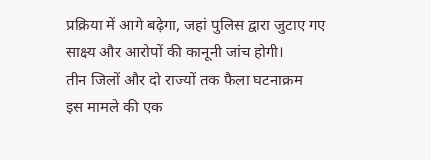प्रक्रिया में आगे बढ़ेगा, जहां पुलिस द्वारा जुटाए गए साक्ष्य और आरोपों की कानूनी जांच होगी।
तीन जिलों और दो राज्यों तक फैला घटनाक्रम
इस मामले की एक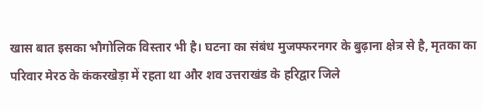खास बात इसका भौगोलिक विस्तार भी है। घटना का संबंध मुजफ्फरनगर के बुढ़ाना क्षेत्र से है, मृतका का परिवार मेरठ के कंकरखेड़ा में रहता था और शव उत्तराखंड के हरिद्वार जिले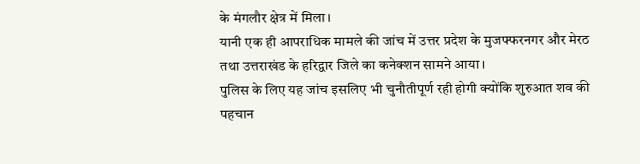के मंगलौर क्षेत्र में मिला।
यानी एक ही आपराधिक मामले की जांच में उत्तर प्रदेश के मुजफ्फरनगर और मेरठ तथा उत्तराखंड के हरिद्वार जिले का कनेक्शन सामने आया।
पुलिस के लिए यह जांच इसलिए भी चुनौतीपूर्ण रही होगी क्योंकि शुरुआत शव की पहचान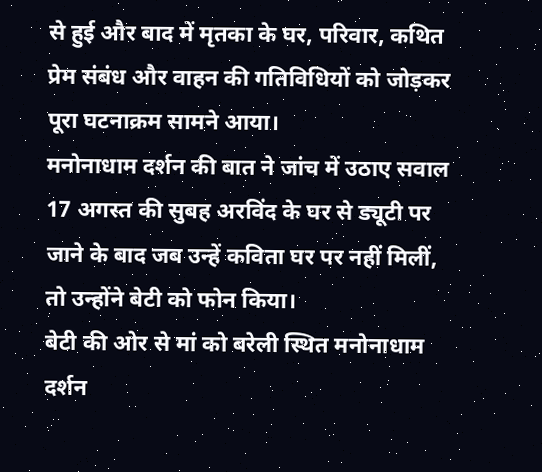से हुई और बाद में मृतका के घर, परिवार, कथित प्रेम संबंध और वाहन की गतिविधियों को जोड़कर पूरा घटनाक्रम सामने आया।
मनोनाधाम दर्शन की बात ने जांच में उठाए सवाल
17 अगस्त की सुबह अरविंद के घर से ड्यूटी पर जाने के बाद जब उन्हें कविता घर पर नहीं मिलीं, तो उन्होंने बेटी को फोन किया।
बेटी की ओर से मां को बरेली स्थित मनोनाधाम दर्शन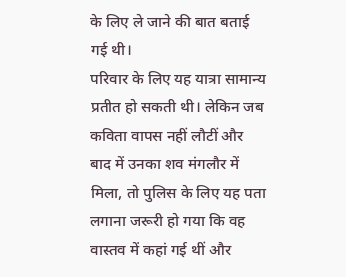के लिए ले जाने की बात बताई गई थी।
परिवार के लिए यह यात्रा सामान्य प्रतीत हो सकती थी। लेकिन जब कविता वापस नहीं लौटीं और बाद में उनका शव मंगलौर में मिला, तो पुलिस के लिए यह पता लगाना जरूरी हो गया कि वह वास्तव में कहां गई थीं और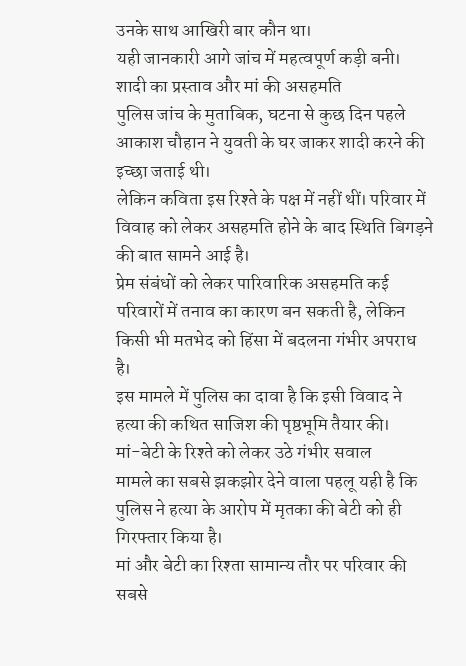उनके साथ आखिरी बार कौन था।
यही जानकारी आगे जांच में महत्वपूर्ण कड़ी बनी।
शादी का प्रस्ताव और मां की असहमति
पुलिस जांच के मुताबिक, घटना से कुछ दिन पहले आकाश चौहान ने युवती के घर जाकर शादी करने की इच्छा जताई थी।
लेकिन कविता इस रिश्ते के पक्ष में नहीं थीं। परिवार में विवाह को लेकर असहमति होने के बाद स्थिति बिगड़ने की बात सामने आई है।
प्रेम संबंधों को लेकर पारिवारिक असहमति कई परिवारों में तनाव का कारण बन सकती है, लेकिन किसी भी मतभेद को हिंसा में बदलना गंभीर अपराध है।
इस मामले में पुलिस का दावा है कि इसी विवाद ने हत्या की कथित साजिश की पृष्ठभूमि तैयार की।
मां-बेटी के रिश्ते को लेकर उठे गंभीर सवाल
मामले का सबसे झकझोर देने वाला पहलू यही है कि पुलिस ने हत्या के आरोप में मृतका की बेटी को ही गिरफ्तार किया है।
मां और बेटी का रिश्ता सामान्य तौर पर परिवार की सबसे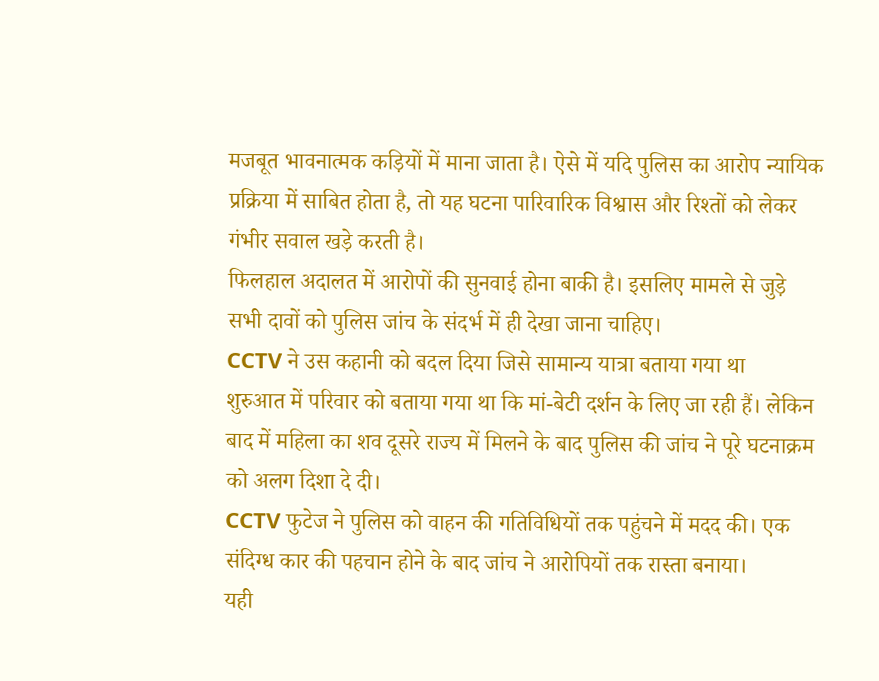मजबूत भावनात्मक कड़ियों में माना जाता है। ऐसे में यदि पुलिस का आरोप न्यायिक प्रक्रिया में साबित होता है, तो यह घटना पारिवारिक विश्वास और रिश्तों को लेकर गंभीर सवाल खड़े करती है।
फिलहाल अदालत में आरोपों की सुनवाई होना बाकी है। इसलिए मामले से जुड़े सभी दावों को पुलिस जांच के संदर्भ में ही देखा जाना चाहिए।
CCTV ने उस कहानी को बदल दिया जिसे सामान्य यात्रा बताया गया था
शुरुआत में परिवार को बताया गया था कि मां-बेटी दर्शन के लिए जा रही हैं। लेकिन बाद में महिला का शव दूसरे राज्य में मिलने के बाद पुलिस की जांच ने पूरे घटनाक्रम को अलग दिशा दे दी।
CCTV फुटेज ने पुलिस को वाहन की गतिविधियों तक पहुंचने में मदद की। एक संदिग्ध कार की पहचान होने के बाद जांच ने आरोपियों तक रास्ता बनाया।
यही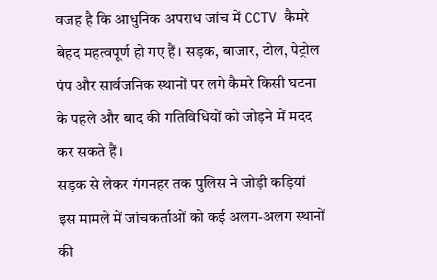वजह है कि आधुनिक अपराध जांच में CCTV कैमरे बेहद महत्वपूर्ण हो गए हैं। सड़क, बाजार, टोल, पेट्रोल पंप और सार्वजनिक स्थानों पर लगे कैमरे किसी घटना के पहले और बाद की गतिविधियों को जोड़ने में मदद कर सकते हैं।
सड़क से लेकर गंगनहर तक पुलिस ने जोड़ी कड़ियां
इस मामले में जांचकर्ताओं को कई अलग-अलग स्थानों की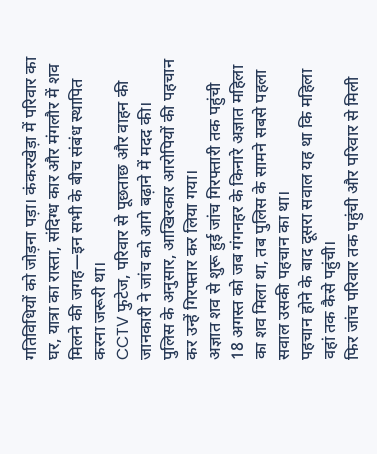गतिविधियों को जोड़ना पड़ा। कंकरखेड़ा में परिवार का घर, यात्रा का रास्ता, संदिग्ध कार और मंगलौर में शव मिलने की जगह—इन सभी के बीच संबंध स्थापित करना जरूरी था।
CCTV फुटेज, परिवार से पूछताछ और वाहन की जानकारी ने जांच को आगे बढ़ाने में मदद की।
पुलिस के अनुसार, आखिरकार आरोपियों की पहचान कर उन्हें गिरफ्तार कर लिया गया।
अज्ञात शव से शुरू हुई जांच गिरफ्तारी तक पहुंची
18 अगस्त को जब गंगनहर के किनारे अज्ञात महिला का शव मिला था, तब पुलिस के सामने सबसे पहला सवाल उसकी पहचान का था।
पहचान होने के बाद दूसरा सवाल यह था कि महिला वहां तक कैसे पहुंची।
फिर जांच परिवार तक पहुंची और परिवार से मिली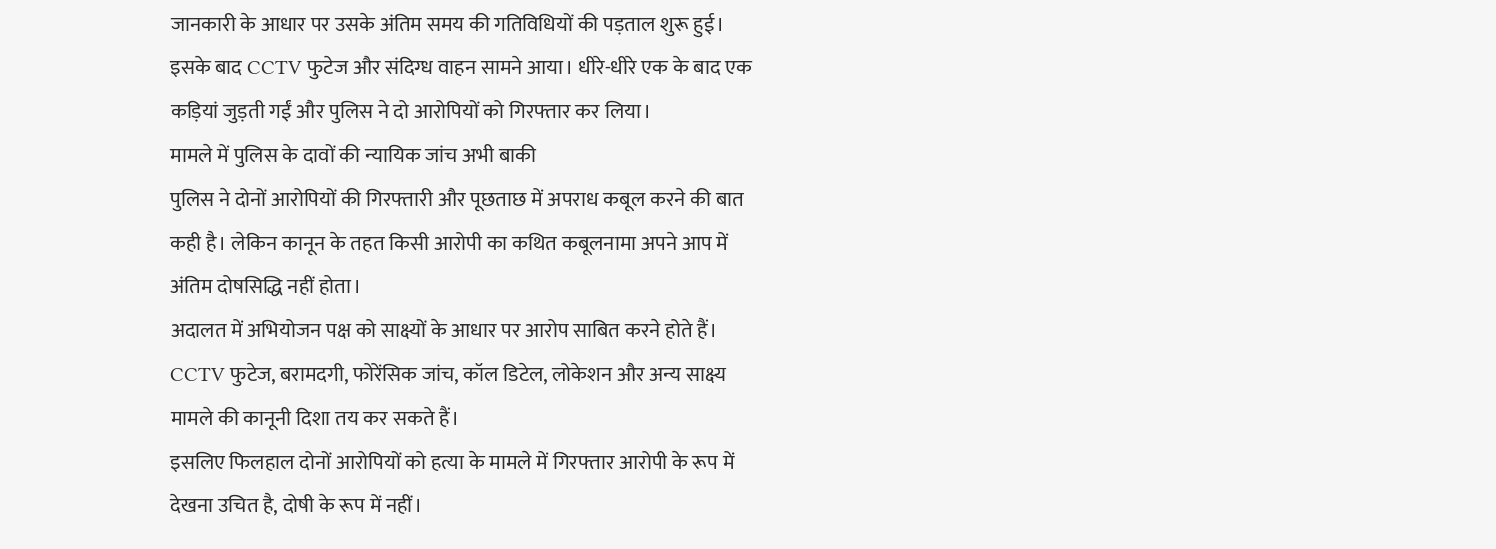जानकारी के आधार पर उसके अंतिम समय की गतिविधियों की पड़ताल शुरू हुई।
इसके बाद CCTV फुटेज और संदिग्ध वाहन सामने आया। धीरे-धीरे एक के बाद एक कड़ियां जुड़ती गईं और पुलिस ने दो आरोपियों को गिरफ्तार कर लिया।
मामले में पुलिस के दावों की न्यायिक जांच अभी बाकी
पुलिस ने दोनों आरोपियों की गिरफ्तारी और पूछताछ में अपराध कबूल करने की बात कही है। लेकिन कानून के तहत किसी आरोपी का कथित कबूलनामा अपने आप में अंतिम दोषसिद्धि नहीं होता।
अदालत में अभियोजन पक्ष को साक्ष्यों के आधार पर आरोप साबित करने होते हैं। CCTV फुटेज, बरामदगी, फोरेंसिक जांच, कॉल डिटेल, लोकेशन और अन्य साक्ष्य मामले की कानूनी दिशा तय कर सकते हैं।
इसलिए फिलहाल दोनों आरोपियों को हत्या के मामले में गिरफ्तार आरोपी के रूप में देखना उचित है, दोषी के रूप में नहीं।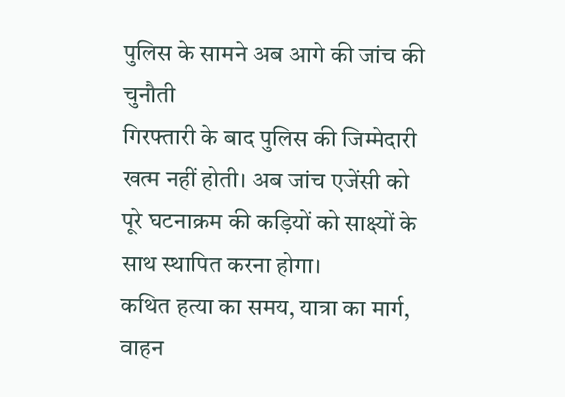पुलिस के सामने अब आगे की जांच की चुनौती
गिरफ्तारी के बाद पुलिस की जिम्मेदारी खत्म नहीं होती। अब जांच एजेंसी को पूरे घटनाक्रम की कड़ियों को साक्ष्यों के साथ स्थापित करना होगा।
कथित हत्या का समय, यात्रा का मार्ग, वाहन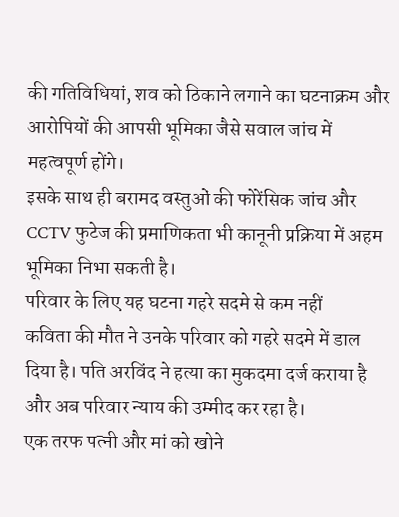की गतिविधियां, शव को ठिकाने लगाने का घटनाक्रम और आरोपियों की आपसी भूमिका जैसे सवाल जांच में महत्वपूर्ण होंगे।
इसके साथ ही बरामद वस्तुओं की फोरेंसिक जांच और CCTV फुटेज की प्रमाणिकता भी कानूनी प्रक्रिया में अहम भूमिका निभा सकती है।
परिवार के लिए यह घटना गहरे सदमे से कम नहीं
कविता की मौत ने उनके परिवार को गहरे सदमे में डाल दिया है। पति अरविंद ने हत्या का मुकदमा दर्ज कराया है और अब परिवार न्याय की उम्मीद कर रहा है।
एक तरफ पत्नी और मां को खोने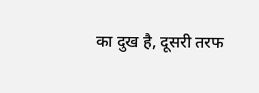का दुख है, दूसरी तरफ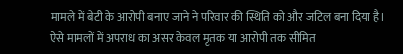मामले में बेटी के आरोपी बनाए जाने ने परिवार की स्थिति को और जटिल बना दिया है।
ऐसे मामलों में अपराध का असर केवल मृतक या आरोपी तक सीमित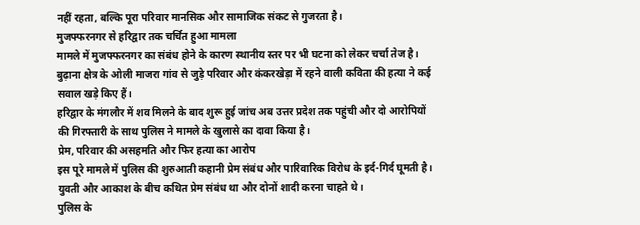नहीं रहता, बल्कि पूरा परिवार मानसिक और सामाजिक संकट से गुजरता है।
मुजफ्फरनगर से हरिद्वार तक चर्चित हुआ मामला
मामले में मुजफ्फरनगर का संबंध होने के कारण स्थानीय स्तर पर भी घटना को लेकर चर्चा तेज है। बुढ़ाना क्षेत्र के ओली माजरा गांव से जुड़े परिवार और कंकरखेड़ा में रहने वाली कविता की हत्या ने कई सवाल खड़े किए हैं।
हरिद्वार के मंगलौर में शव मिलने के बाद शुरू हुई जांच अब उत्तर प्रदेश तक पहुंची और दो आरोपियों की गिरफ्तारी के साथ पुलिस ने मामले के खुलासे का दावा किया है।
प्रेम, परिवार की असहमति और फिर हत्या का आरोप
इस पूरे मामले में पुलिस की शुरुआती कहानी प्रेम संबंध और पारिवारिक विरोध के इर्द-गिर्द घूमती है। युवती और आकाश के बीच कथित प्रेम संबंध था और दोनों शादी करना चाहते थे।
पुलिस के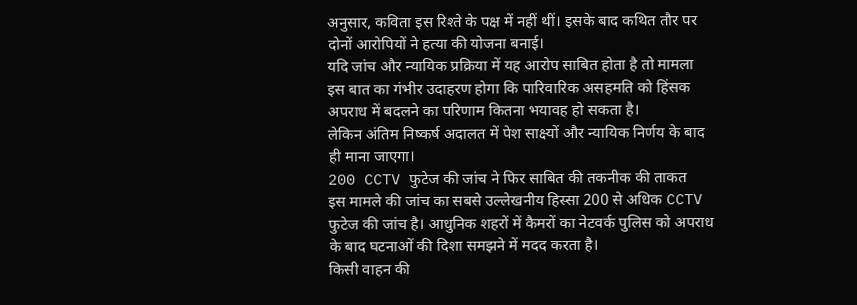अनुसार, कविता इस रिश्ते के पक्ष में नहीं थीं। इसके बाद कथित तौर पर दोनों आरोपियों ने हत्या की योजना बनाई।
यदि जांच और न्यायिक प्रक्रिया में यह आरोप साबित होता है तो मामला इस बात का गंभीर उदाहरण होगा कि पारिवारिक असहमति को हिंसक अपराध में बदलने का परिणाम कितना भयावह हो सकता है।
लेकिन अंतिम निष्कर्ष अदालत में पेश साक्ष्यों और न्यायिक निर्णय के बाद ही माना जाएगा।
200 CCTV फुटेज की जांच ने फिर साबित की तकनीक की ताकत
इस मामले की जांच का सबसे उल्लेखनीय हिस्सा 200 से अधिक CCTV फुटेज की जांच है। आधुनिक शहरों में कैमरों का नेटवर्क पुलिस को अपराध के बाद घटनाओं की दिशा समझने में मदद करता है।
किसी वाहन की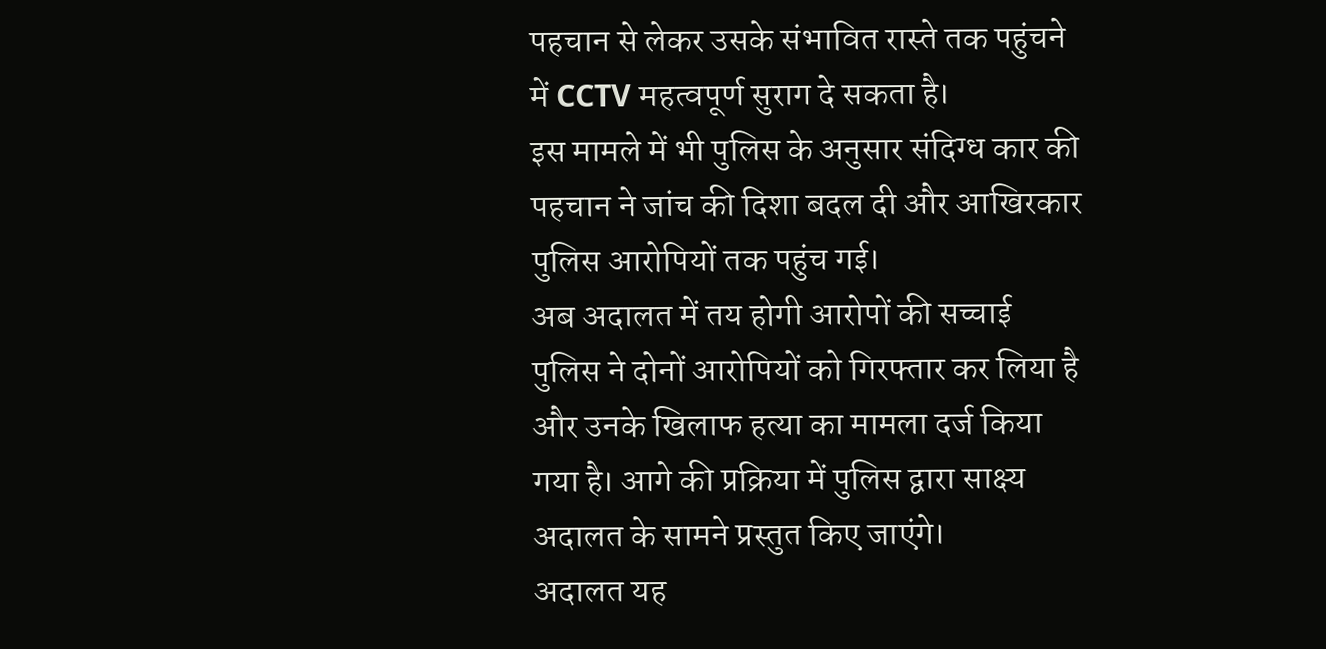पहचान से लेकर उसके संभावित रास्ते तक पहुंचने में CCTV महत्वपूर्ण सुराग दे सकता है।
इस मामले में भी पुलिस के अनुसार संदिग्ध कार की पहचान ने जांच की दिशा बदल दी और आखिरकार पुलिस आरोपियों तक पहुंच गई।
अब अदालत में तय होगी आरोपों की सच्चाई
पुलिस ने दोनों आरोपियों को गिरफ्तार कर लिया है और उनके खिलाफ हत्या का मामला दर्ज किया गया है। आगे की प्रक्रिया में पुलिस द्वारा साक्ष्य अदालत के सामने प्रस्तुत किए जाएंगे।
अदालत यह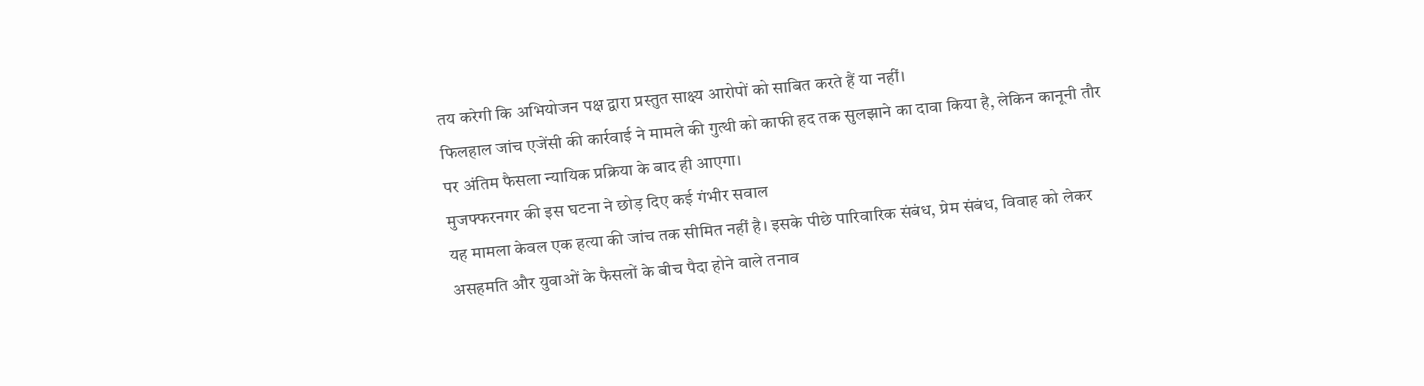तय करेगी कि अभियोजन पक्ष द्वारा प्रस्तुत साक्ष्य आरोपों को साबित करते हैं या नहीं।
फिलहाल जांच एजेंसी की कार्रवाई ने मामले की गुत्थी को काफी हद तक सुलझाने का दावा किया है, लेकिन कानूनी तौर पर अंतिम फैसला न्यायिक प्रक्रिया के बाद ही आएगा।
मुजफ्फरनगर की इस घटना ने छोड़ दिए कई गंभीर सवाल
यह मामला केवल एक हत्या की जांच तक सीमित नहीं है। इसके पीछे पारिवारिक संबंध, प्रेम संबंध, विवाह को लेकर असहमति और युवाओं के फैसलों के बीच पैदा होने वाले तनाव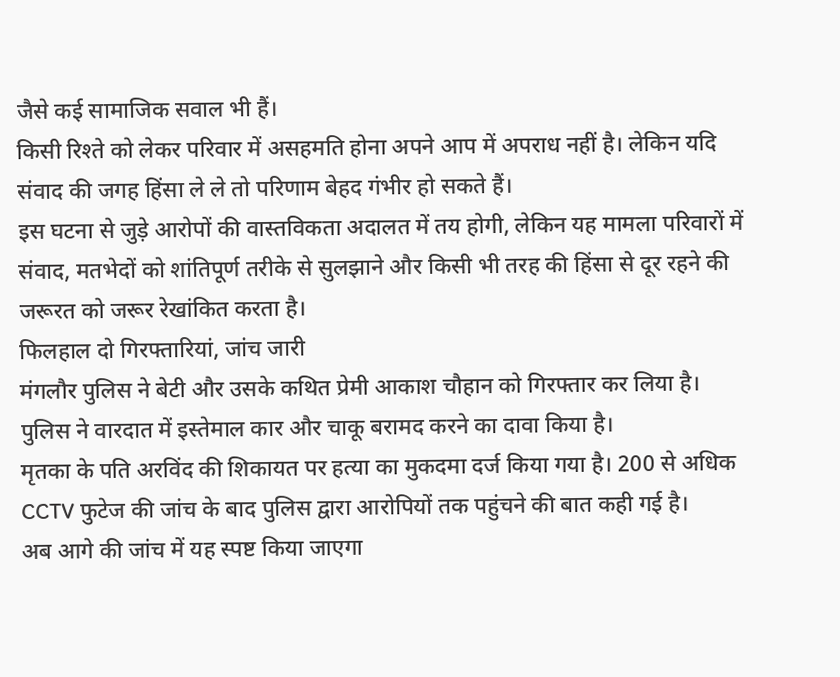जैसे कई सामाजिक सवाल भी हैं।
किसी रिश्ते को लेकर परिवार में असहमति होना अपने आप में अपराध नहीं है। लेकिन यदि संवाद की जगह हिंसा ले ले तो परिणाम बेहद गंभीर हो सकते हैं।
इस घटना से जुड़े आरोपों की वास्तविकता अदालत में तय होगी, लेकिन यह मामला परिवारों में संवाद, मतभेदों को शांतिपूर्ण तरीके से सुलझाने और किसी भी तरह की हिंसा से दूर रहने की जरूरत को जरूर रेखांकित करता है।
फिलहाल दो गिरफ्तारियां, जांच जारी
मंगलौर पुलिस ने बेटी और उसके कथित प्रेमी आकाश चौहान को गिरफ्तार कर लिया है। पुलिस ने वारदात में इस्तेमाल कार और चाकू बरामद करने का दावा किया है।
मृतका के पति अरविंद की शिकायत पर हत्या का मुकदमा दर्ज किया गया है। 200 से अधिक CCTV फुटेज की जांच के बाद पुलिस द्वारा आरोपियों तक पहुंचने की बात कही गई है।
अब आगे की जांच में यह स्पष्ट किया जाएगा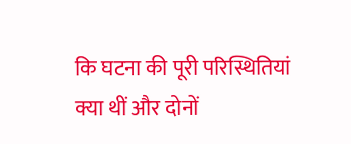कि घटना की पूरी परिस्थितियां क्या थीं और दोनों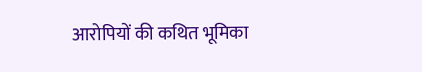आरोपियों की कथित भूमिका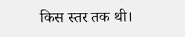किस स्तर तक थी।